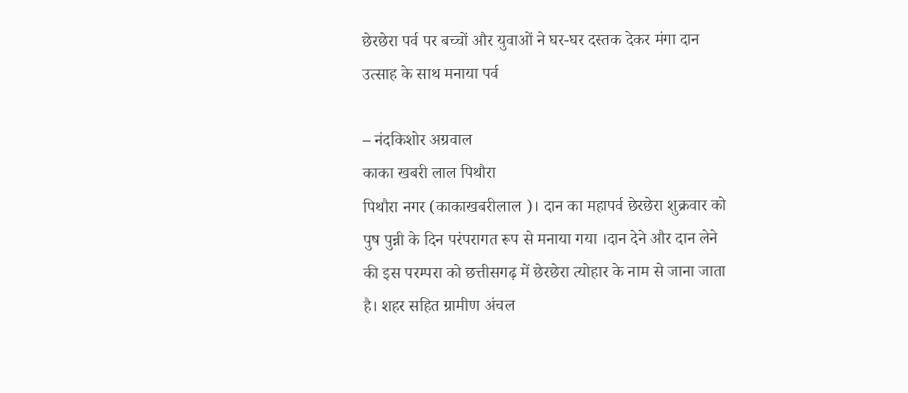छेरछेरा पर्व पर बच्चों और युवाओं ने घर-घर दस्तक देकर मंगा दान उत्साह के साथ मनाया पर्व

– नंदकिशोर अग्रवाल
काका खबरी लाल पिथौरा
पिथौरा नगर (काकाखबरीलाल )। दान का महापर्व छेरछेरा शुक्रवार को पुष पुन्नी के दिन परंपरागत रूप से मनाया गया ।दान देने और दान लेने की इस परम्परा को छत्तीसगढ़ में छेरछेरा त्योहार के नाम से जाना जाता है। शहर सहित ग्रामीण अंचल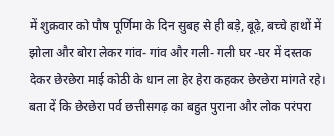में शुक्रवार को पौष पूर्णिमा के दिन सुबह से ही बड़े, बूढ़े, बच्चे हाथों में झोला और बोरा लेकर गांव- गांव और गली- गली घर -घर में दस्तक देकर छेरछेरा माई कोठी के धान ला हेर हेरा कहकर छेरछेरा मांगते रहे। बता दें कि छेरछेरा पर्व छत्तीसगढ़ का बहुत पुराना और लोक परंपरा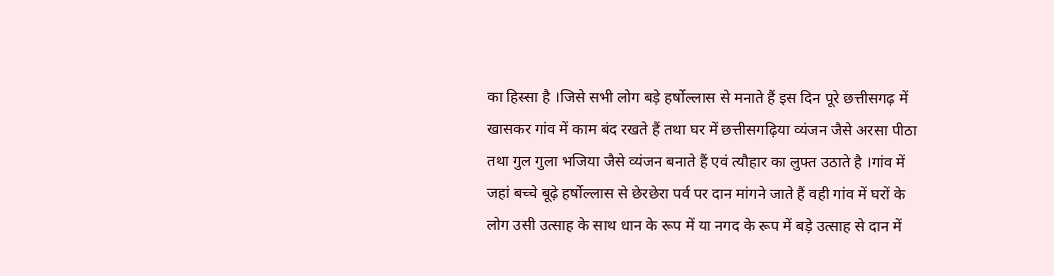का हिस्सा है ।जिसे सभी लोग बड़े हर्षोल्लास से मनाते हैं इस दिन पूरे छत्तीसगढ़ में खासकर गांव में काम बंद रखते हैं तथा घर में छत्तीसगढ़िया व्यंजन जैसे अरसा पीठा तथा गुल गुला भजिया जैसे व्यंजन बनाते हैं एवं त्यौहार का लुफ्त उठाते है ।गांव में जहां बच्चे बूढ़े हर्षोल्लास से छेरछेरा पर्व पर दान मांगने जाते हैं वही गांव में घरों के लोग उसी उत्साह के साथ धान के रूप में या नगद के रूप में बड़े उत्साह से दान में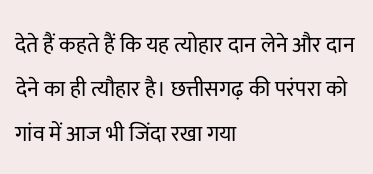देते हैं कहते हैं कि यह त्योहार दान लेने और दान देने का ही त्यौहार है। छत्तीसगढ़ की परंपरा को गांव में आज भी जिंदा रखा गया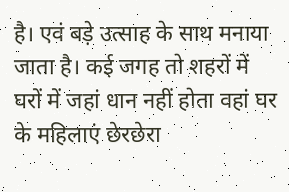है। एवं बड़े उत्साह के साथ मनाया जाता है। कई जगह तो शहरों में घरों में जहां धान नहीं होता वहां घर के महिलाएं छेरछेरा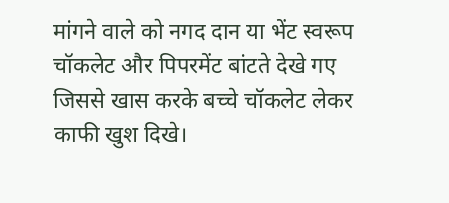मांगने वाले को नगद दान या भेंट स्वरूप चॉकलेट और पिपरमेंट बांटते देखे गए जिससे खास करके बच्चे चॉकलेट लेकर काफी खुश दिखे।